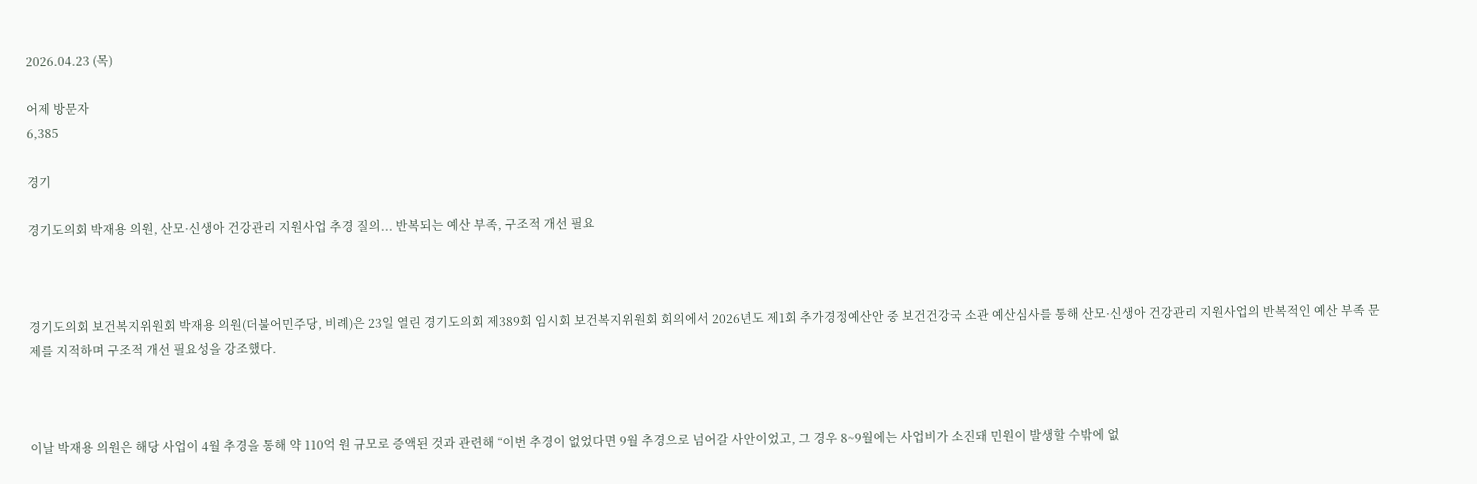2026.04.23 (목)

어제 방문자
6,385

경기

경기도의회 박재용 의원, 산모·신생아 건강관리 지원사업 추경 질의... 반복되는 예산 부족, 구조적 개선 필요



경기도의회 보건복지위원회 박재용 의원(더불어민주당, 비례)은 23일 열린 경기도의회 제389회 임시회 보건복지위원회 회의에서 2026년도 제1회 추가경정예산안 중 보건건강국 소관 예산심사를 통해 산모·신생아 건강관리 지원사업의 반복적인 예산 부족 문제를 지적하며 구조적 개선 필요성을 강조했다.



이날 박재용 의원은 해당 사업이 4월 추경을 통해 약 110억 원 규모로 증액된 것과 관련해 “이번 추경이 없었다면 9월 추경으로 넘어갈 사안이었고, 그 경우 8~9월에는 사업비가 소진돼 민원이 발생할 수밖에 없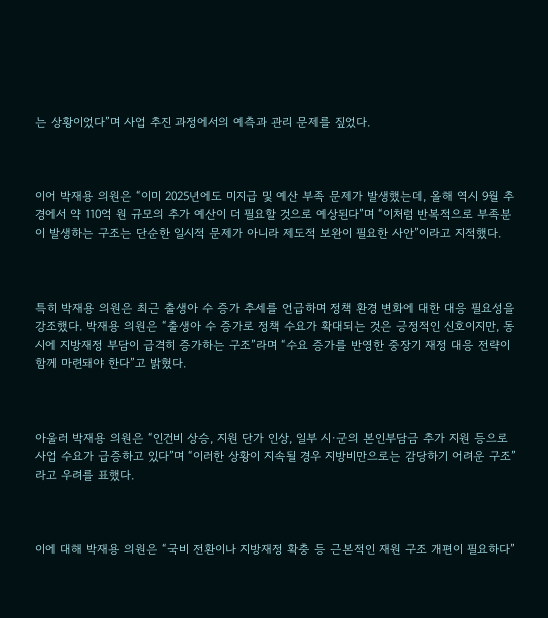는 상황이었다”며 사업 추진 과정에서의 예측과 관리 문제를 짚었다.



이어 박재용 의원은 “이미 2025년에도 미지급 및 예산 부족 문제가 발생했는데, 올해 역시 9월 추경에서 약 110억 원 규모의 추가 예산이 더 필요할 것으로 예상된다”며 “이처럼 반복적으로 부족분이 발생하는 구조는 단순한 일시적 문제가 아니라 제도적 보완이 필요한 사안”이라고 지적했다.



특히 박재용 의원은 최근 출생아 수 증가 추세를 언급하며 정책 환경 변화에 대한 대응 필요성을 강조했다. 박재용 의원은 “출생아 수 증가로 정책 수요가 확대되는 것은 긍정적인 신호이지만, 동시에 지방재정 부담이 급격히 증가하는 구조”라며 “수요 증가를 반영한 중장기 재정 대응 전략이 함께 마련돼야 한다”고 밝혔다.



아울러 박재용 의원은 “인건비 상승, 지원 단가 인상, 일부 시·군의 본인부담금 추가 지원 등으로 사업 수요가 급증하고 있다”며 “이러한 상황이 지속될 경우 지방비만으로는 감당하기 어려운 구조”라고 우려를 표했다.



이에 대해 박재용 의원은 “국비 전환이나 지방재정 확충 등 근본적인 재원 구조 개편이 필요하다”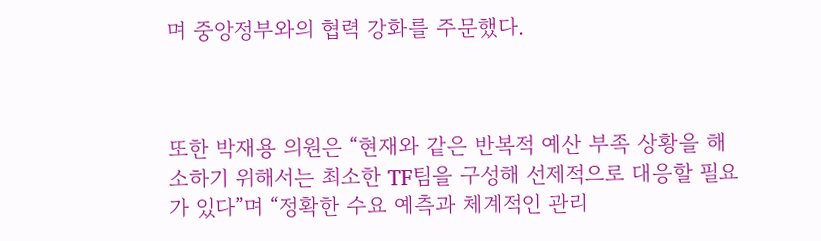며 중앙정부와의 협력 강화를 주문했다.



또한 박재용 의원은 “현재와 같은 반복적 예산 부족 상황을 해소하기 위해서는 최소한 TF팀을 구성해 선제적으로 대응할 필요가 있다”며 “정확한 수요 예측과 체계적인 관리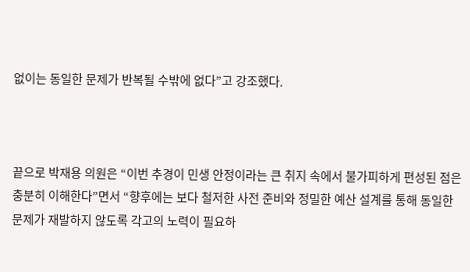없이는 동일한 문제가 반복될 수밖에 없다”고 강조했다.



끝으로 박재용 의원은 “이번 추경이 민생 안정이라는 큰 취지 속에서 불가피하게 편성된 점은 충분히 이해한다”면서 “향후에는 보다 철저한 사전 준비와 정밀한 예산 설계를 통해 동일한 문제가 재발하지 않도록 각고의 노력이 필요하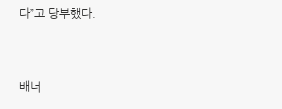다”고 당부했다.


배너